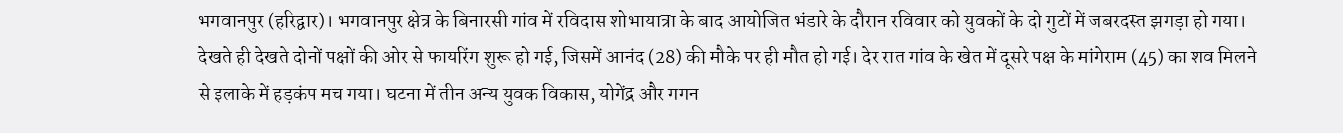भगवानपुर (हरिद्वार)। भगवानपुर क्षेत्र के बिनारसी गांव में रविदास शोभायात्रा के बाद आयोजित भंडारे के दौरान रविवार को युवकों के दो गुटों में जबरदस्त झगड़ा हो गया। देखते ही देखते दोनों पक्षों की ओर से फायरिंग शुरू हो गई, जिसमें आनंद (28) की मौके पर ही मौत हो गई। देर रात गांव के खेत में दूसरे पक्ष के मांगेराम (45) का शव मिलने से इलाके में हड़कंप मच गया। घटना में तीन अन्य युवक विकास, योगेंद्र और गगन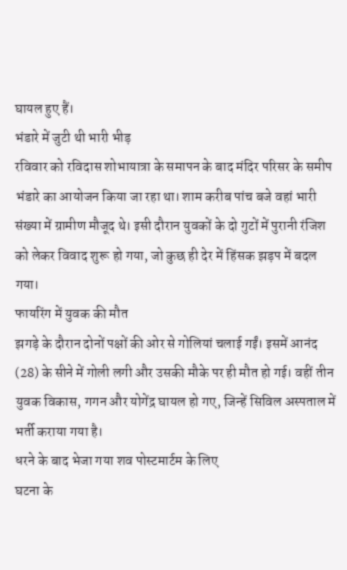घायल हुए हैं।
भंडारे में जुटी थी भारी भीड़
रविवार को रविदास शोभायात्रा के समापन के बाद मंदिर परिसर के समीप भंडारे का आयोजन किया जा रहा था। शाम करीब पांच बजे वहां भारी संख्या में ग्रामीण मौजूद थे। इसी दौरान युवकों के दो गुटों में पुरानी रंजिश को लेकर विवाद शुरू हो गया, जो कुछ ही देर में हिंसक झड़प में बदल गया।
फायरिंग में युवक की मौत
झगड़े के दौरान दोनों पक्षों की ओर से गोलियां चलाई गईं। इसमें आनंद (28) के सीने में गोली लगी और उसकी मौके पर ही मौत हो गई। वहीं तीन युवक विकास, गगन और योगेंद्र घायल हो गए, जिन्हें सिविल अस्पताल में भर्ती कराया गया है।
धरने के बाद भेजा गया शव पोस्टमार्टम के लिए
घटना के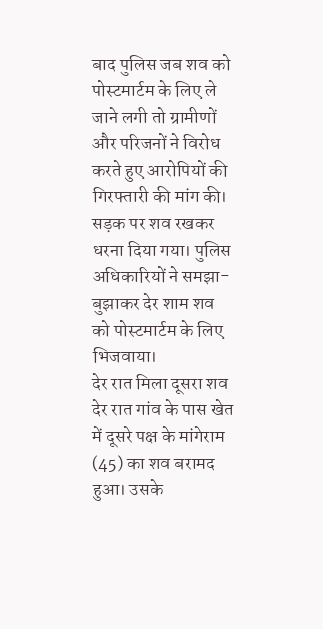बाद पुलिस जब शव को पोस्टमार्टम के लिए ले जाने लगी तो ग्रामीणों और परिजनों ने विरोध करते हुए आरोपियों की गिरफ्तारी की मांग की। सड़क पर शव रखकर धरना दिया गया। पुलिस अधिकारियों ने समझा-बुझाकर देर शाम शव को पोस्टमार्टम के लिए भिजवाया।
देर रात मिला दूसरा शव
देर रात गांव के पास खेत में दूसरे पक्ष के मांगेराम (45) का शव बरामद हुआ। उसके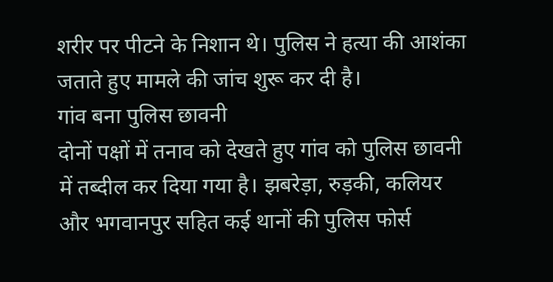शरीर पर पीटने के निशान थे। पुलिस ने हत्या की आशंका जताते हुए मामले की जांच शुरू कर दी है।
गांव बना पुलिस छावनी
दोनों पक्षों में तनाव को देखते हुए गांव को पुलिस छावनी में तब्दील कर दिया गया है। झबरेड़ा, रुड़की, कलियर और भगवानपुर सहित कई थानों की पुलिस फोर्स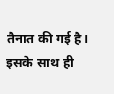तैनात की गई है। इसके साथ ही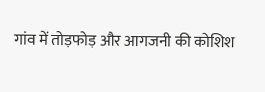गांव में तोड़फोड़ और आगजनी की कोशिश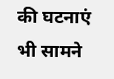की घटनाएं भी सामने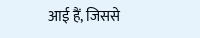आई हैं, जिससे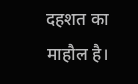दहशत का माहौल है।